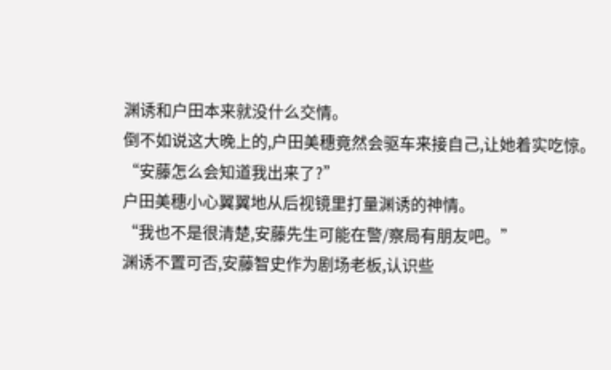渊诱和户田本来就没什么交情。
倒不如说这大晚上的,户田美穗竟然会驱车来接自己,让她着实吃惊。
“安藤怎么会知道我出来了?”
户田美穗小心翼翼地从后视镜里打量渊诱的神情。
“我也不是很清楚,安藤先生可能在警/察局有朋友吧。”
渊诱不置可否,安藤智史作为剧场老板,认识些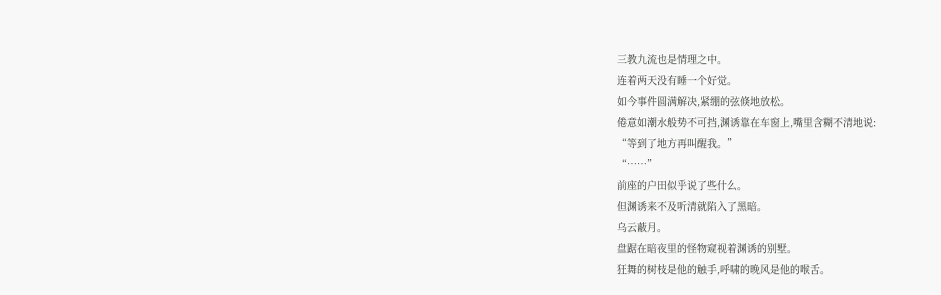三教九流也是情理之中。
连着两天没有睡一个好觉。
如今事件圆满解决,紧绷的弦倏地放松。
倦意如潮水般势不可挡,渊诱靠在车窗上,嘴里含糊不清地说:
“等到了地方再叫醒我。”
“……”
前座的户田似乎说了些什么。
但渊诱来不及听清就陷入了黑暗。
乌云蔽月。
盘踞在暗夜里的怪物窥视着渊诱的别墅。
狂舞的树枝是他的触手,呼啸的晚风是他的喉舌。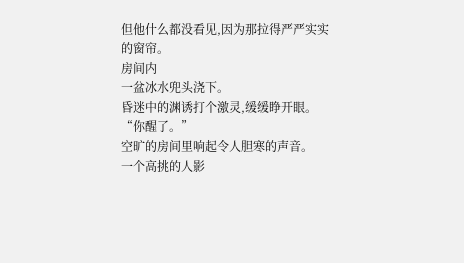但他什么都没看见,因为那拉得严严实实的窗帘。
房间内
一盆冰水兜头浇下。
昏迷中的渊诱打个激灵,缓缓睁开眼。
“你醒了。”
空旷的房间里响起令人胆寒的声音。
一个高挑的人影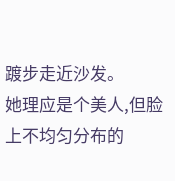踱步走近沙发。
她理应是个美人,但脸上不均匀分布的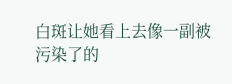白斑让她看上去像一副被污染了的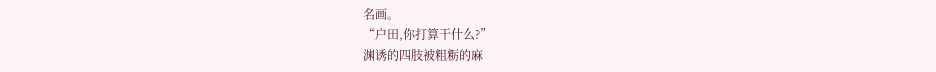名画。
“户田,你打算干什么?”
渊诱的四肢被粗粝的麻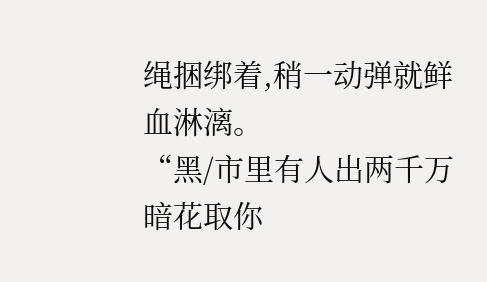绳捆绑着,稍一动弹就鲜血淋漓。
“黑/市里有人出两千万暗花取你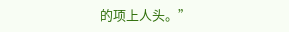的项上人头。”